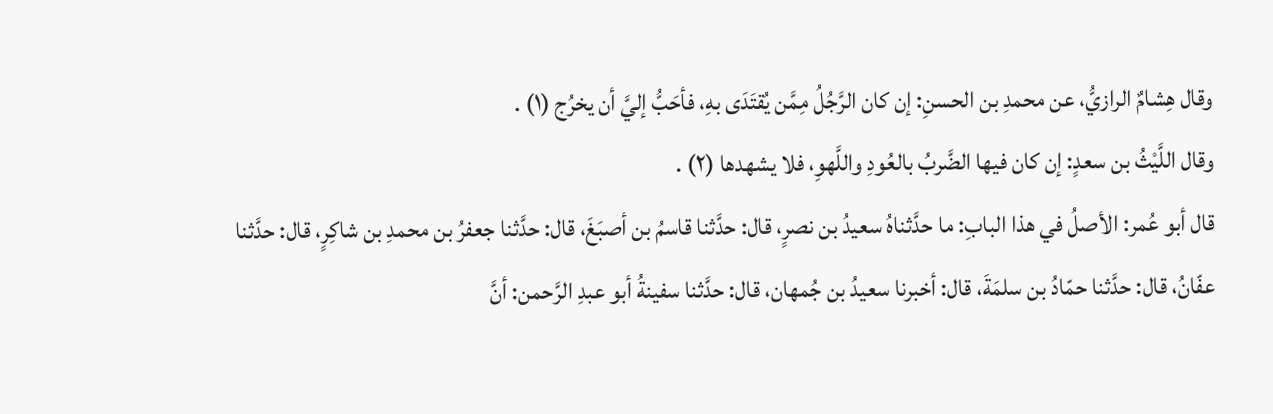وقال هِشامٌ الرازيُّ، عن محمدِ بن الحسنِ: إن كان الرَّجُلُ مِمَّن يُقتَدَى بهِ، فأحَبُّ إليَّ أن يخرُج (١) .
وقال اللَّيْثُ بن سعدٍ: إن كان فيها الضَّربُ بالعُودِ واللَّهوِ، فلا يشهدها (٢) .
قال أبو عُمر: الأصلُ في هذا البابِ: ما حدَّثناهُ سعيدُ بن نصرٍ، قال: حدَّثنا قاسمُ بن أصبَغَ، قال: حدَّثنا جعفرُ بن محمدِ بن شاكِرٍ، قال: حدَّثنا عفّانُ، قال: حدَّثنا حمّادُ بن سلمَةَ، قال: أخبرنا سعيدُ بن جُمهان، قال: حدَّثنا سفينةُ أبو عبدِ الرَّحمن: أنَّ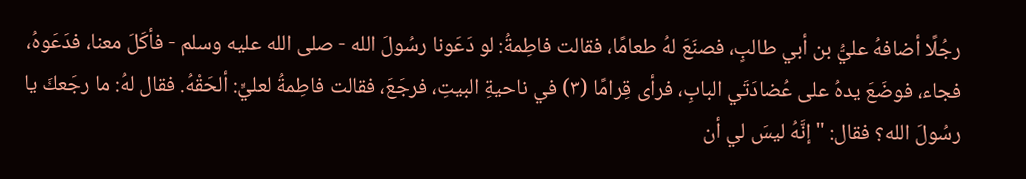رجُلًا أضافهُ عليُّ بن أبي طالبٍ، فصنَعَ لهُ طعامًا، فقالت فاطِمةُ: لو دَعَونا رسُولَ الله - صلى الله عليه وسلم - فأكَلَ معنا، فدَعَوهُ، فجاء، فوضَعَ يدهُ على عُضادَتَي البابِ، فرأى قِرامًا (٣) في ناحيةِ البيتِ، فرجَعَ، فقالت فاطِمةُ لعليٍّ: ألحَقْهُ. فقال لهُ: ما رجَعكَ يا رسُولَ الله؟ فقال: "إنَّهُ ليسَ لي أن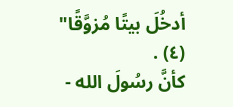أدخُلَ بيتًا مُزوَّقًا" (٤) .
كأنَّ رسُولَ الله -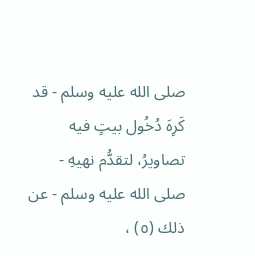صلى الله عليه وسلم - قد كَرِهَ دُخُول بيتٍ فيه تصاويرُ، لتقدُّم نهيهِ - صلى الله عليه وسلم - عن ذلك (٥) ،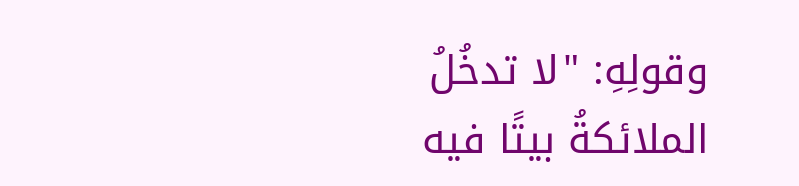وقولِهِ: "لا تدخُلُ الملائكةُ بيتًا فيه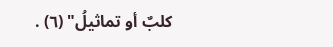كلبٌ أو تماثيلُ" (٦) .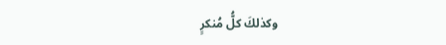وكذلكَ كلُّ مُنكرٍ